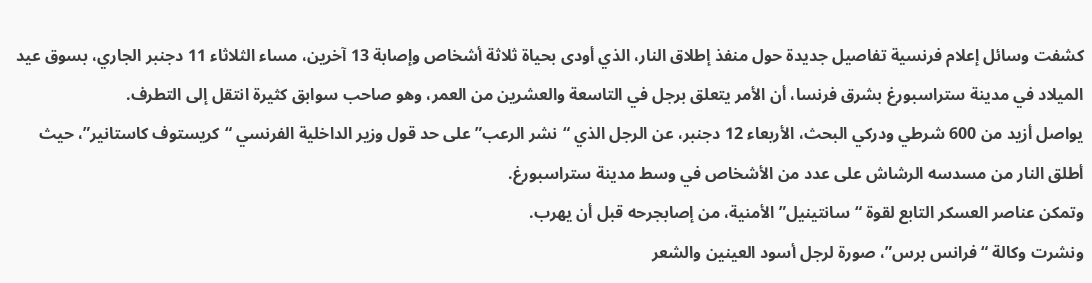كشفت وسائل إعلام فرنسية تفاصيل جديدة حول منفذ إطلاق النار، الذي أودى بحياة ثلاثة أشخاص وإصابة 13 آخرين، مساء الثلاثاء 11 دجنبر الجاري، بسوق عيد الميلاد في مدينة ستراسبورغ بشرق فرنسا، أن الأمر يتعلق برجل في التاسعة والعشرين من العمر، وهو صاحب سوابق كثيرة انتقل إلى التطرف.
يواصل أزيد من 600 شرطي ودركي البحث، الأربعاء 12 دجنبر، عن الرجل الذي “نشر الرعب” على حد قول وزير الداخلية الفرنسي “كريستوف كاستانير”، حيث أطلق النار من مسدسه الرشاش على عدد من الأشخاص في وسط مدينة ستراسبورغ.
وتمكن عناصر العسكر التابع لقوة “سانتينيل” الأمنية، من إصابجرحه قبل أن يهرب.
ونشرت وكالة “فرانس برس”، صورة لرجل أسود العينين والشعر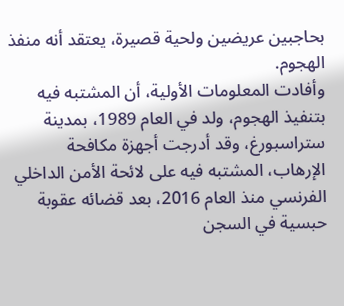بحاجبين عريضين ولحية قصيرة، يعتقد أنه منفذ الهجوم.
وأفادت المعلومات الأولية، أن المشتبه فيه بتنفيذ الهجوم، ولد في العام 1989، بمدينة ستراسبورغ، وقد أدرجت أجهزة مكافحة الإرهاب، المشتبه فيه على لائحة الأمن الداخلي الفرنسي منذ العام 2016، بعد قضائه عقوبة حبسية في السجن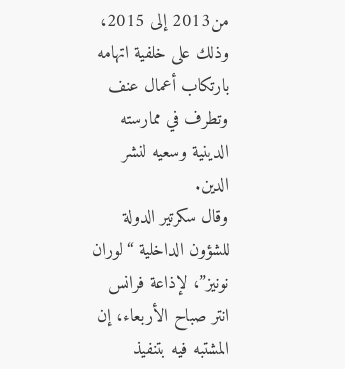من2013 إلى 2015، وذلك على خلفية اتهامه بارتكاب أعمال عنف وتطرف في ممارسته الدينية وسعيه لنشر الدين.
وقال سكرتير الدولة للشؤون الداخلية “لوران نونيز”، لإذاعة فرانس انتر صباح الأربعاء، إن المشتبه فيه بتنفيذ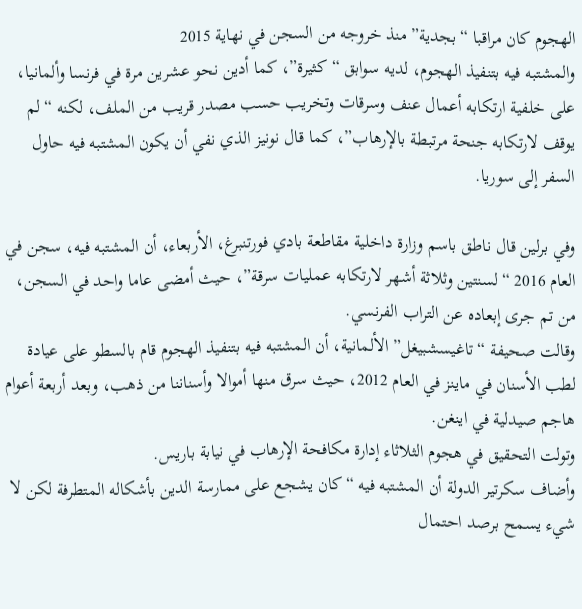الهجوم كان مراقبا “بجدية” منذ خروجه من السجن في نهاية 2015
والمشتبه فيه بتنفيذ الهجوم، لديه سوابق “كثيرة”، كما أدين نحو عشرين مرة في فرنسا وألمانيا، على خلفية ارتكابه أعمال عنف وسرقات وتخريب حسب مصدر قريب من الملف، لكنه “لم يوقف لارتكابه جنحة مرتبطة بالإرهاب”، كما قال نونيز الذي نفي أن يكون المشتبه فيه حاول السفر إلى سوريا.

وفي برلين قال ناطق باسم وزارة داخلية مقاطعة بادي فورتنبرغ، الأربعاء، أن المشتبه فيه، سجن في العام 2016 “لسنتين وثلاثة أشهر لارتكابه عمليات سرقة”، حيث أمضى عاما واحد في السجن، من تم جرى إبعاده عن التراب الفرنسي.
وقالت صحيفة “تاغيسشبيغل” الألمانية، أن المشتبه فيه بتنفيذ الهجوم قام بالسطو على عيادة لطب الأسنان في ماينز في العام 2012، حيث سرق منها أموالا وأسناننا من ذهب، وبعد أربعة أعوام هاجم صيدلية في اينغن.
وتولت التحقيق في هجوم الثلاثاء إدارة مكافحة الإرهاب في نيابة باريس.
وأضاف سكرتير الدولة أن المشتبه فيه “كان يشجع على ممارسة الدين بأشكاله المتطرفة لكن لا شيء يسمح برصد احتمال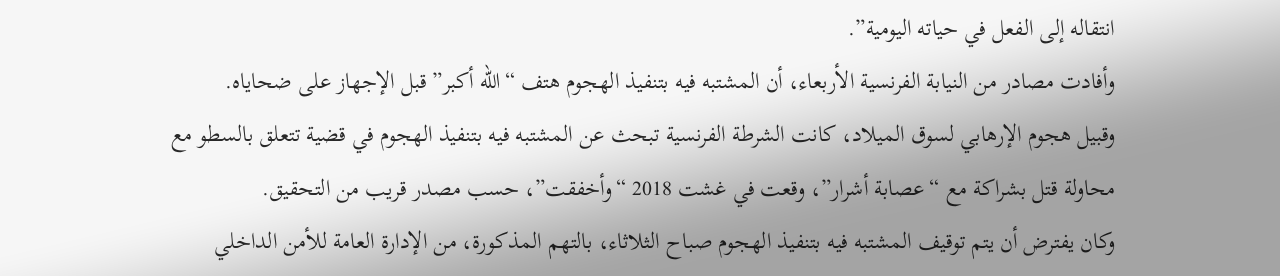انتقاله إلى الفعل في حياته اليومية”.
وأفادت مصادر من النيابة الفرنسية الأربعاء، أن المشتبه فيه بتنفيذ الهجوم هتف “الله أكبر” قبل الإجهاز على ضحاياه.
وقبيل هجوم الإرهابي لسوق الميلاد، كانت الشرطة الفرنسية تبحث عن المشتبه فيه بتنفيذ الهجوم في قضية تتعلق بالسطو مع محاولة قتل بشراكة مع “عصابة أشرار”، وقعت في غشت 2018 “وأخفقت”، حسب مصدر قريب من التحقيق.
وكان يفترض أن يتم توقيف المشتبه فيه بتنفيذ الهجوم صباح الثلاثاء، بالتهم المذكورة، من الإدارة العامة للأمن الداخلي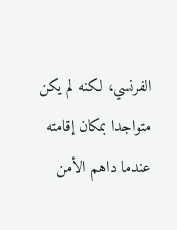الفرنسي، لكنه لم يكن متواجدا بمكان إقامته عندما داهم الأمن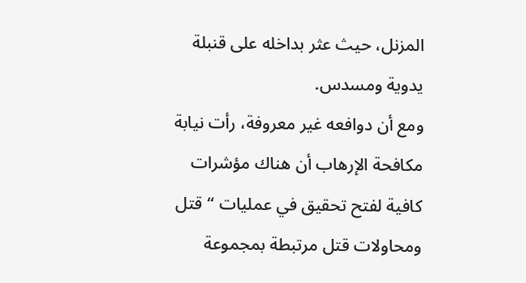المزنل، حيث عثر بداخله على قنبلة يدوية ومسدس.
ومع أن دوافعه غير معروفة، رأت نيابة مكافحة الإرهاب أن هناك مؤشرات كافية لفتح تحقيق في عمليات “قتل ومحاولات قتل مرتبطة بمجموعة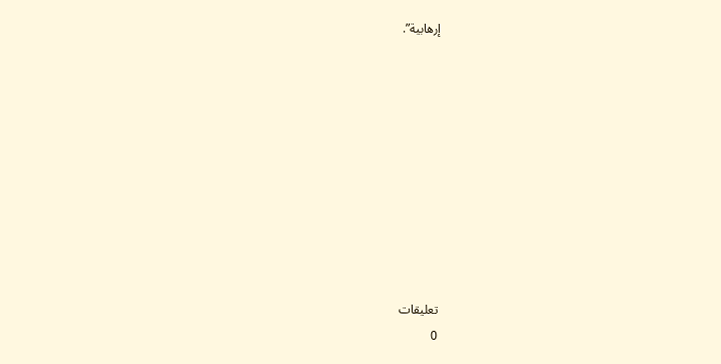إرهابية”.










تعليقات
0